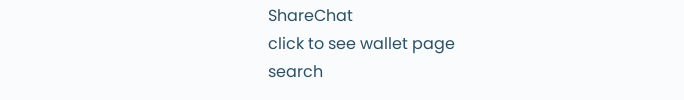ShareChat
click to see wallet page
search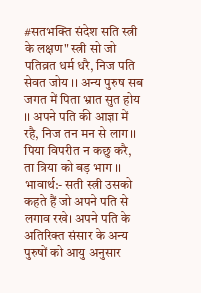#सतभक्ति संदेश सति स्त्री के लक्षण" स्त्री सो जो पतिव्रत धर्म धरै, निज पति सेवत जोय ।। अन्य पुरुष सब जगत में पिता भ्रात सुत होय ।। अपने पति की आज्ञा में रहै, निज तन मन से लाग।। पिया विपरीत न कछु करै, ता त्रिया को बड़ भाग ।। भावार्थ:- सती स्त्री उसको कहते हैं जो अपने पति से लगाव रखे। अपने पति के अतिरिक्त संसार के अन्य पुरुषों को आयु अनुसार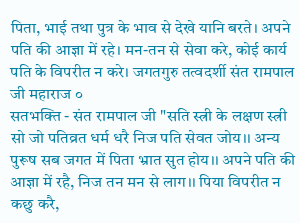पिता, भाई तथा पुत्र के भाव से देखे यानि बरते। अपने पति की आज्ञा में रहे। मन-तन से सेवा करे, कोई कार्य पति के विपरीत न करे। जगतगुरु तत्वदर्शी संत रामपाल जी महाराज ०
सतभक्ति - संत रामपाल जी "सति स्त्री के लक्षण स्त्री सो जो पतिव्रत धर्म धरै निज पति सेवत जोय।। अन्य पुरूष सब जगत में पिता भ्रात सुत होय।। अपने पति की आज्ञा में रहै, निज तन मन से लाग।। पिया विपरीत न कछु करै,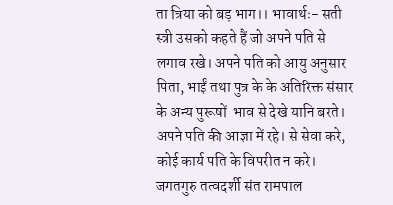ता त्रिया को बड़ भाग।। भावार्थः- सती स्त्री उसको कहते हैं जो अपने पति से लगाव रखे। अपने पति को आयु अनुसार पिता, भाईं तथा पुत्र के के अतिरिक्त संसार के अन्य पुरूषों  भाव से देखे यानि बरते। अपने पति की आज्ञा में रहे। से सेवा करे, कोई कार्य पति के विपरीत न करे। जगतगुरु तत्वदर्शी संत रामपाल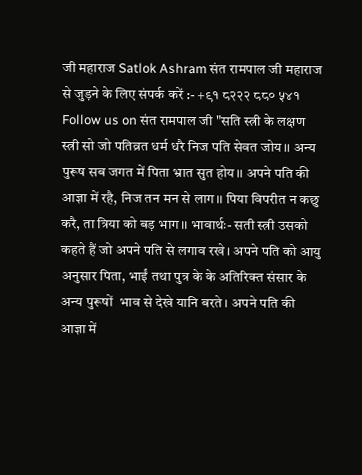जी महाराज Satlok Ashram संत रामपाल जी महाराज से जुड़ने के लिए संपर्क करें :- +९१ ८२२२ ८८० ५४१ Follow us on संत रामपाल जी "सति स्त्री के लक्षण स्त्री सो जो पतिव्रत धर्म धरै निज पति सेवत जोय।। अन्य पुरूष सब जगत में पिता भ्रात सुत होय।। अपने पति की आज्ञा में रहै, निज तन मन से लाग।। पिया विपरीत न कछु करै, ता त्रिया को बड़ भाग।। भावार्थः- सती स्त्री उसको कहते हैं जो अपने पति से लगाव रखे। अपने पति को आयु अनुसार पिता, भाईं तथा पुत्र के के अतिरिक्त संसार के अन्य पुरूषों  भाव से देखे यानि बरते। अपने पति की आज्ञा में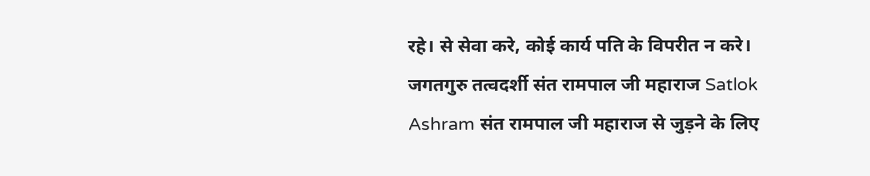रहे। से सेवा करे, कोई कार्य पति के विपरीत न करे। जगतगुरु तत्वदर्शी संत रामपाल जी महाराज Satlok Ashram संत रामपाल जी महाराज से जुड़ने के लिए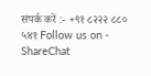संपर्क करें :- +९१ ८२२२ ८८० ५४१ Follow us on - ShareChat